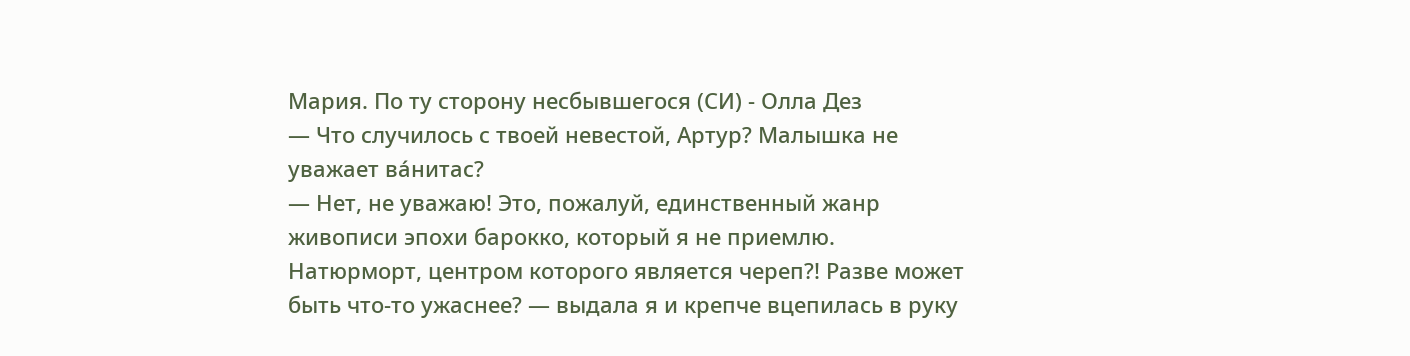Мария. По ту сторону несбывшегося (СИ) - Олла Дез
— Что случилось с твоей невестой, Артур? Малышка не уважает ва́нитас?
— Нет, не уважаю! Это, пожалуй, единственный жанр живописи эпохи барокко, который я не приемлю. Натюрморт, центром которого является череп?! Разве может быть что-то ужаснее? — выдала я и крепче вцепилась в руку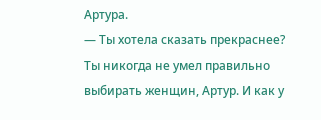Артура.
— Ты хотела сказать прекраснее? Ты никогда не умел правильно выбирать женщин, Артур. И как у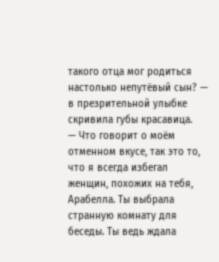такого отца мог родиться настолько непутёвый сын? — в презрительной улыбке скривила губы красавица.
— Что говорит о моём отменном вкусе, так это то, что я всегда избегал женщин, похожих на тебя, Арабелла. Ты выбрала странную комнату для беседы. Ты ведь ждала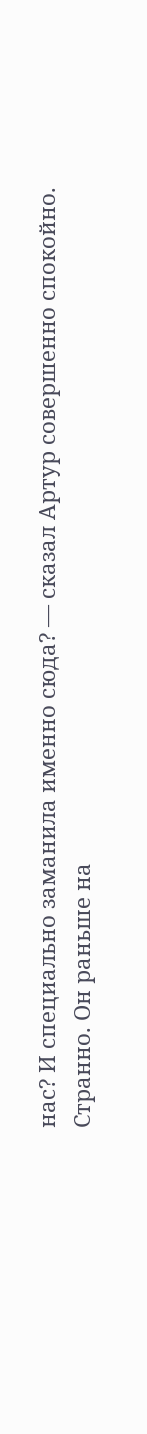нас? И специально заманила именно сюда? — сказал Артур совершенно спокойно.
Странно. Он раньше на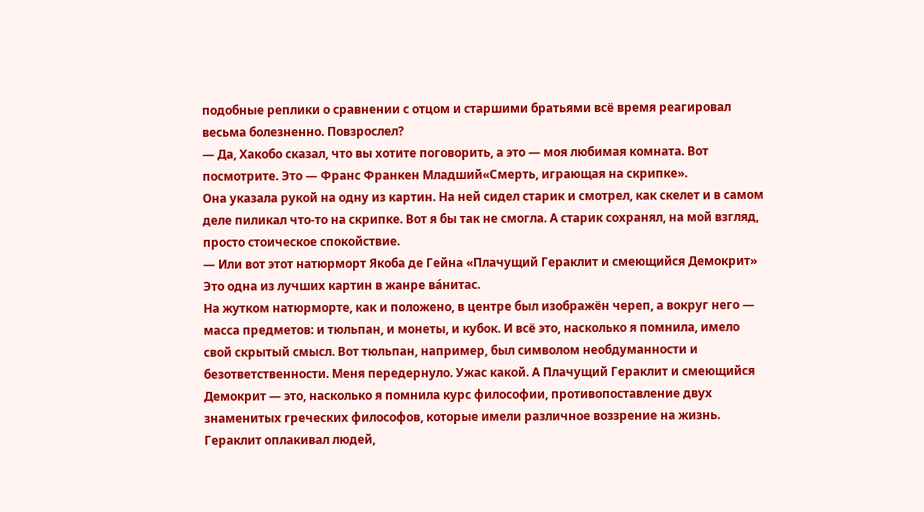подобные реплики о сравнении с отцом и старшими братьями всё время реагировал весьма болезненно. Повзрослел?
— Да, Хакобо сказал, что вы хотите поговорить, а это — моя любимая комната. Вот посмотрите. Это — Франс Франкен Младший«Смерть, играющая на скрипке».
Она указала рукой на одну из картин. На ней сидел старик и смотрел, как скелет и в самом деле пиликал что-то на скрипке. Вот я бы так не смогла. А старик сохранял, на мой взгляд, просто стоическое спокойствие.
— Или вот этот натюрморт Якоба де Гейна «Плачущий Гераклит и смеющийся Демокрит» Это одна из лучших картин в жанре ва́нитас.
На жутком натюрморте, как и положено, в центре был изображён череп, а вокруг него — масса предметов: и тюльпан, и монеты, и кубок. И всё это, насколько я помнила, имело свой скрытый смысл. Вот тюльпан, например, был символом необдуманности и безответственности. Меня передернуло. Ужас какой. А Плачущий Гераклит и смеющийся Демокрит — это, насколько я помнила курс философии, противопоставление двух знаменитых греческих философов, которые имели различное воззрение на жизнь. Гераклит оплакивал людей,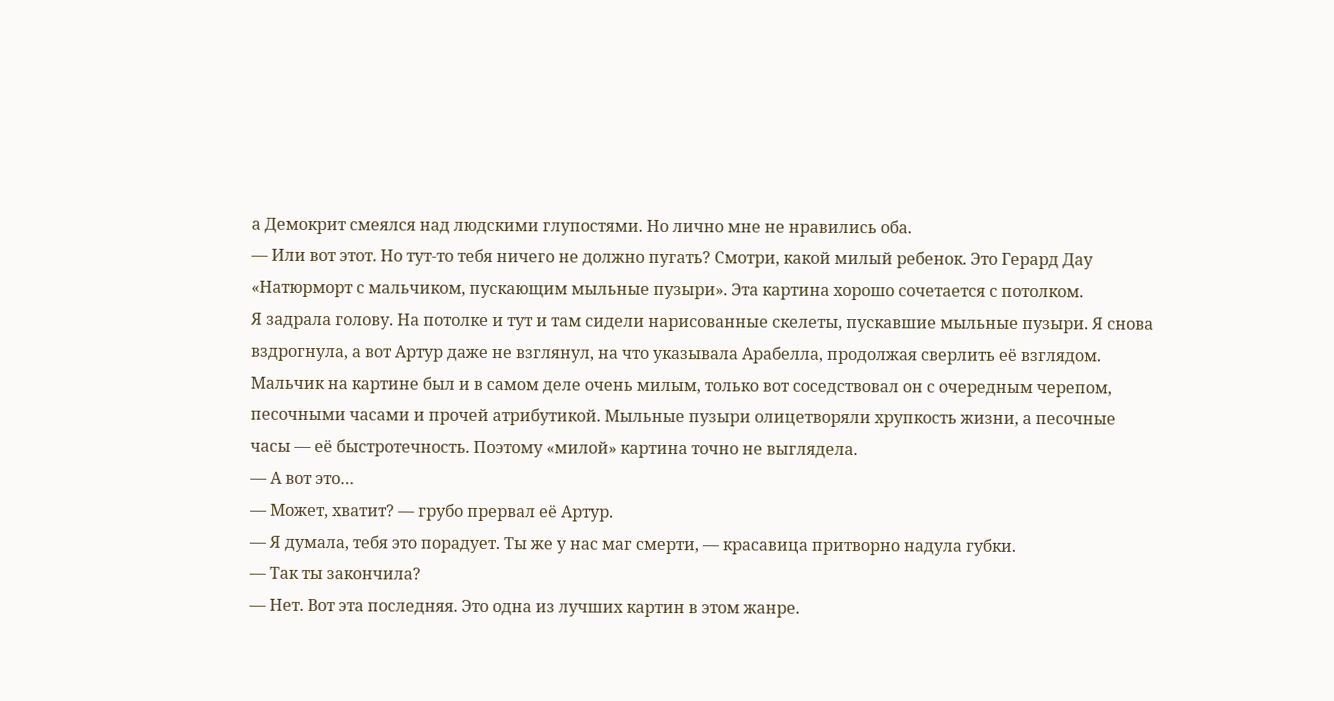а Демокрит смеялся над людскими глупостями. Но лично мне не нравились оба.
— Или вот этот. Но тут-то тебя ничего не должно пугать? Смотри, какой милый ребенок. Это Герард Дау «Натюрморт с мальчиком, пускающим мыльные пузыри». Эта картина хорошо сочетается с потолком.
Я задрала голову. На потолке и тут и там сидели нарисованные скелеты, пускавшие мыльные пузыри. Я снова вздрогнула, а вот Артур даже не взглянул, на что указывала Арабелла, продолжая сверлить её взглядом.
Мальчик на картине был и в самом деле очень милым, только вот соседствовал он с очередным черепом, песочными часами и прочей атрибутикой. Мыльные пузыри олицетворяли хрупкость жизни, а песочные часы — её быстротечность. Поэтому «милой» картина точно не выглядела.
— А вот это…
— Может, хватит? — грубо прервал её Артур.
— Я думала, тебя это порадует. Ты же у нас маг смерти, — красавица притворно надула губки.
— Так ты закончила?
— Нет. Вот эта последняя. Это одна из лучших картин в этом жанре.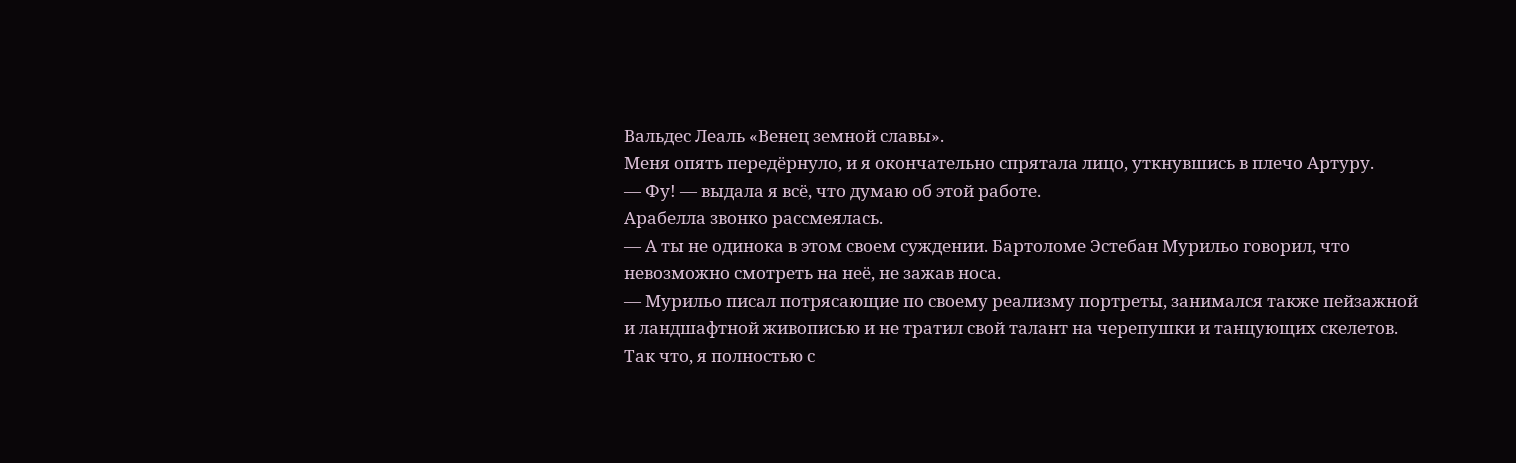Вальдес Леаль «Венец земной славы».
Меня опять передёрнуло, и я окончательно спрятала лицо, уткнувшись в плечо Артуру.
— Фу! — выдала я всё, что думаю об этой работе.
Арабелла звонко рассмеялась.
— А ты не одинока в этом своем суждении. Бартоломе Эстебан Мурильо говорил, что невозможно смотреть на неё, не зажав носа.
— Мурильо писал потрясающие по своему реализму портреты, занимался также пейзажной и ландшафтной живописью и не тратил свой талант на черепушки и танцующих скелетов. Так что, я полностью с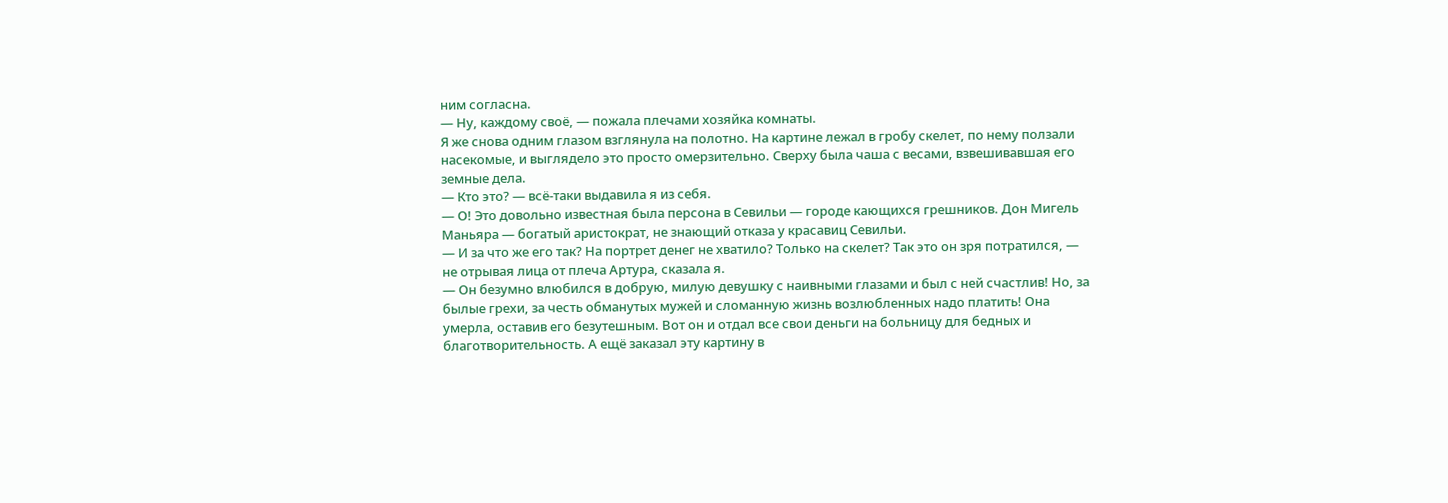ним согласна.
— Ну, каждому своё, — пожала плечами хозяйка комнаты.
Я же снова одним глазом взглянула на полотно. На картине лежал в гробу скелет, по нему ползали насекомые, и выглядело это просто омерзительно. Сверху была чаша с весами, взвешивавшая его земные дела.
— Кто это? — всё-таки выдавила я из себя.
— О! Это довольно известная была персона в Севильи — городе кающихся грешников. Дон Мигель Маньяра — богатый аристократ, не знающий отказа у красавиц Севильи.
— И за что же его так? На портрет денег не хватило? Только на скелет? Так это он зря потратился, — не отрывая лица от плеча Артура, сказала я.
— Он безумно влюбился в добрую, милую девушку с наивными глазами и был с ней счастлив! Но, за былые грехи, за честь обманутых мужей и сломанную жизнь возлюбленных надо платить! Она умерла, оставив его безутешным. Вот он и отдал все свои деньги на больницу для бедных и благотворительность. А ещё заказал эту картину в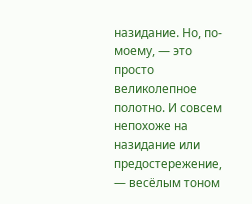назидание. Но, по-моему, — это просто великолепное полотно. И совсем непохоже на назидание или предостережение, — весёлым тоном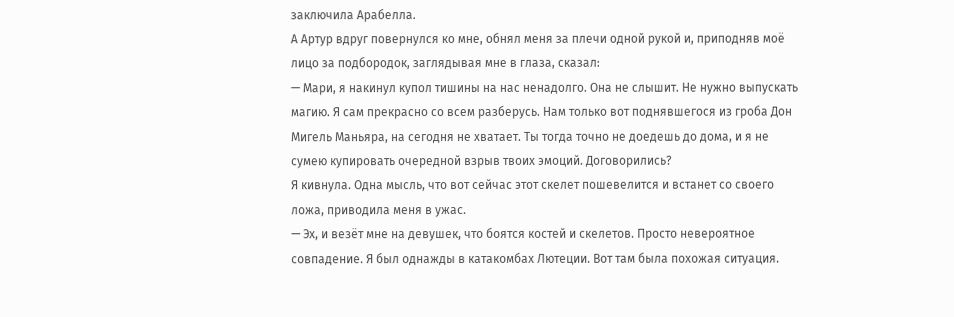заключила Арабелла.
А Артур вдруг повернулся ко мне, обнял меня за плечи одной рукой и, приподняв моё лицо за подбородок, заглядывая мне в глаза, сказал:
— Мари, я накинул купол тишины на нас ненадолго. Она не слышит. Не нужно выпускать магию. Я сам прекрасно со всем разберусь. Нам только вот поднявшегося из гроба Дон Мигель Маньяра, на сегодня не хватает. Ты тогда точно не доедешь до дома, и я не сумею купировать очередной взрыв твоих эмоций. Договорились?
Я кивнула. Одна мысль, что вот сейчас этот скелет пошевелится и встанет со своего ложа, приводила меня в ужас.
— Эх, и везёт мне на девушек, что боятся костей и скелетов. Просто невероятное совпадение. Я был однажды в катакомбах Лютеции. Вот там была похожая ситуация.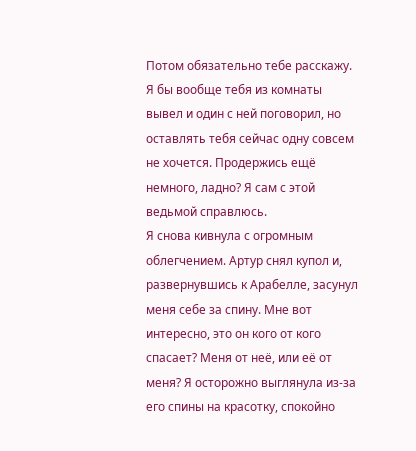Потом обязательно тебе расскажу. Я бы вообще тебя из комнаты вывел и один с ней поговорил, но оставлять тебя сейчас одну совсем не хочется. Продержись ещё немного, ладно? Я сам с этой ведьмой справлюсь.
Я снова кивнула с огромным облегчением. Артур снял купол и, развернувшись к Арабелле, засунул меня себе за спину. Мне вот интересно, это он кого от кого спасает? Меня от неё, или её от меня? Я осторожно выглянула из-за его спины на красотку, спокойно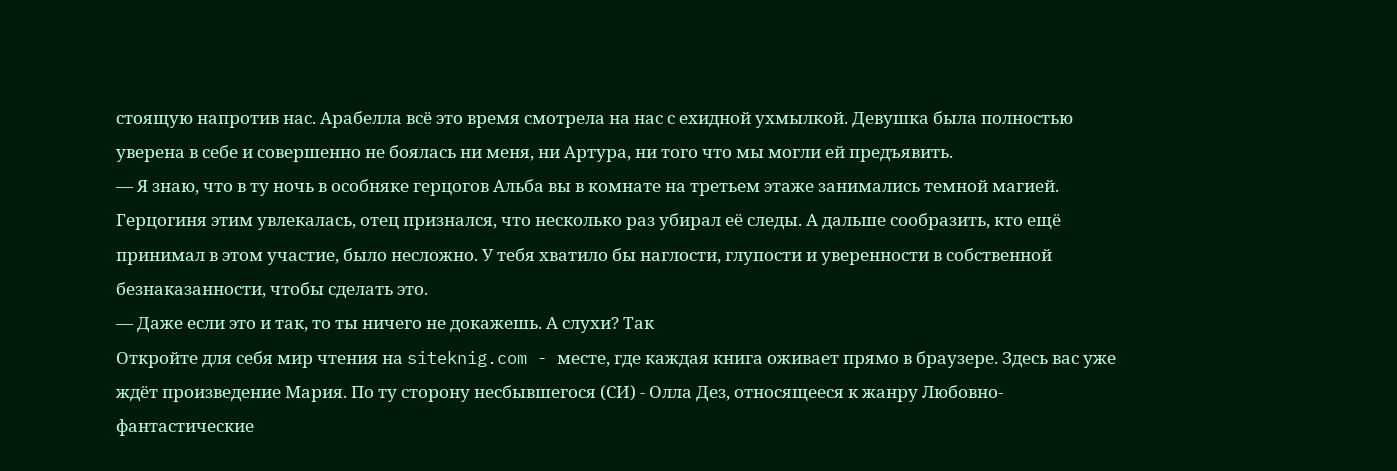стоящую напротив нас. Арабелла всё это время смотрела на нас с ехидной ухмылкой. Девушка была полностью уверена в себе и совершенно не боялась ни меня, ни Артура, ни того что мы могли ей предъявить.
— Я знаю, что в ту ночь в особняке герцогов Альба вы в комнате на третьем этаже занимались темной магией. Герцогиня этим увлекалась, отец признался, что несколько раз убирал её следы. А дальше сообразить, кто ещё принимал в этом участие, было несложно. У тебя хватило бы наглости, глупости и уверенности в собственной безнаказанности, чтобы сделать это.
— Даже если это и так, то ты ничего не докажешь. А слухи? Так
Откройте для себя мир чтения на siteknig.com - месте, где каждая книга оживает прямо в браузере. Здесь вас уже ждёт произведение Мария. По ту сторону несбывшегося (СИ) - Олла Дез, относящееся к жанру Любовно-фантастические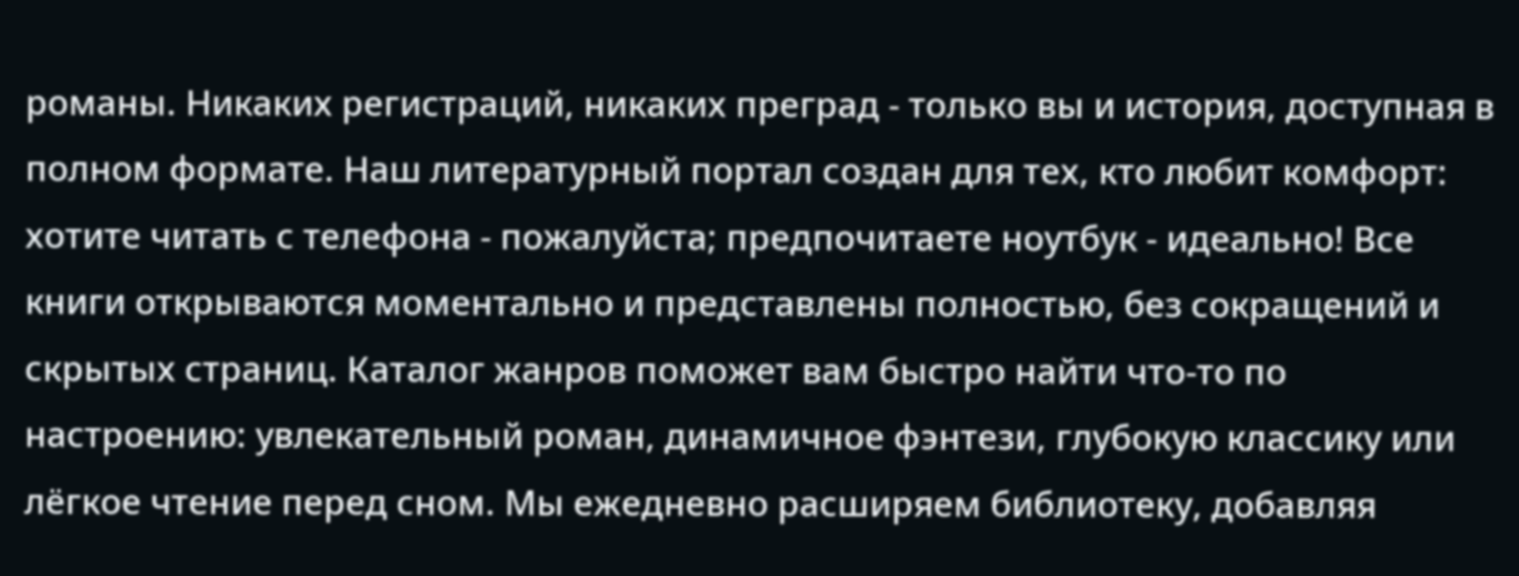романы. Никаких регистраций, никаких преград - только вы и история, доступная в полном формате. Наш литературный портал создан для тех, кто любит комфорт: хотите читать с телефона - пожалуйста; предпочитаете ноутбук - идеально! Все книги открываются моментально и представлены полностью, без сокращений и скрытых страниц. Каталог жанров поможет вам быстро найти что-то по настроению: увлекательный роман, динамичное фэнтези, глубокую классику или лёгкое чтение перед сном. Мы ежедневно расширяем библиотеку, добавляя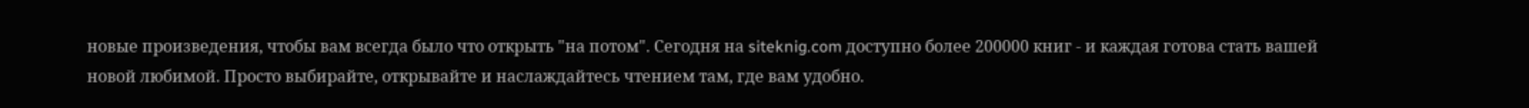новые произведения, чтобы вам всегда было что открыть "на потом". Сегодня на siteknig.com доступно более 200000 книг - и каждая готова стать вашей новой любимой. Просто выбирайте, открывайте и наслаждайтесь чтением там, где вам удобно.